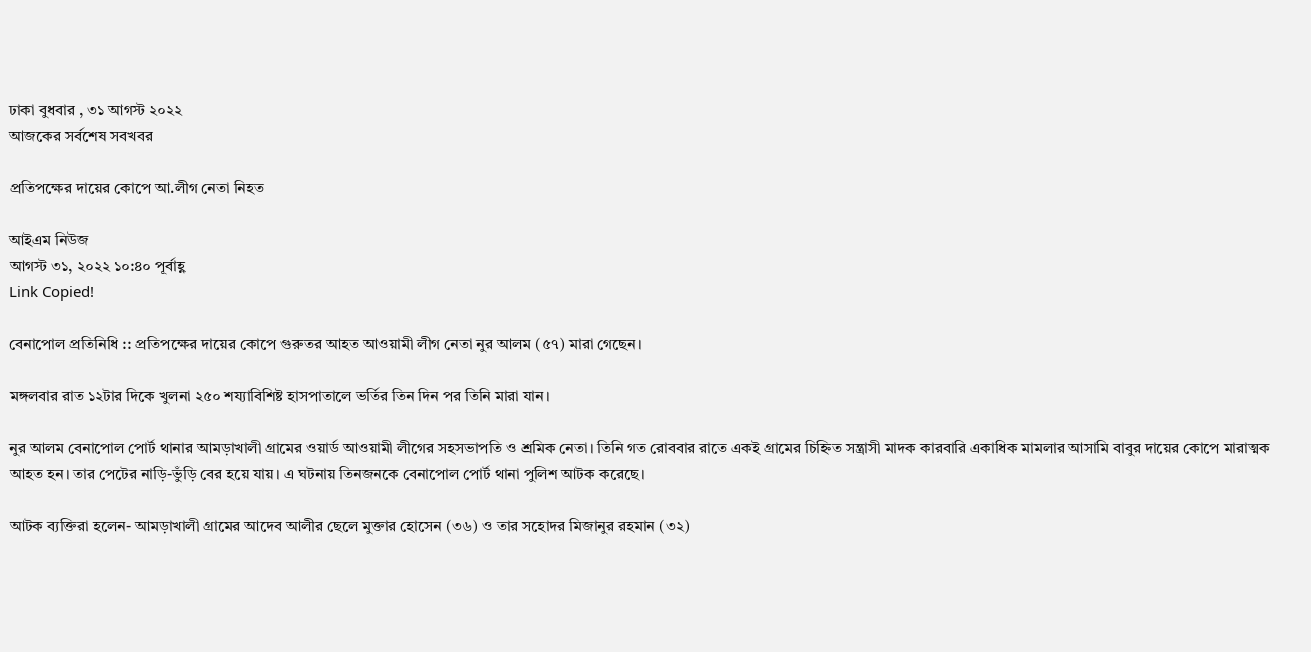ঢাকা বুধবার , ৩১ আগস্ট ২০২২
আজকের সর্বশেষ সবখবর

প্রতিপক্ষের দায়ের কোপে আ.লীগ নেতা নিহত

আইএম নিউজ
আগস্ট ৩১, ২০২২ ১০:৪০ পূর্বাহ্ণ
Link Copied!

বেনাপোল প্রতিনিধি :: প্রতিপক্ষের দায়ের কোপে গুরুতর আহত আওয়ামী লীগ নেতা নুর আলম (৫৭) মারা গেছেন।

মঙ্গলবার রাত ১২টার দিকে খুলনা ২৫০ শয্যাবিশিষ্ট হাসপাতালে ভর্তির তিন দিন পর তিনি মারা যান।

নুর আলম বেনাপোল পোর্ট থানার আমড়াখালী গ্রামের ওয়ার্ড আওয়ামী লীগের সহসভাপতি ও শ্রমিক নেতা। তিনি গত রোববার রাতে একই গ্রামের চিহ্নিত সন্ত্রাসী মাদক কারবারি একাধিক মামলার আসামি বাবুর দায়ের কোপে মারাত্মক আহত হন। তার পেটের নাড়ি-ভুঁড়ি বের হয়ে যায়। এ ঘটনায় তিনজনকে বেনাপোল পোর্ট থানা পুলিশ আটক করেছে।

আটক ব্যক্তিরা হলেন- আমড়াখালী গ্রামের আদেব আলীর ছেলে মুক্তার হোসেন (৩৬) ও তার সহোদর মিজানুর রহমান (৩২)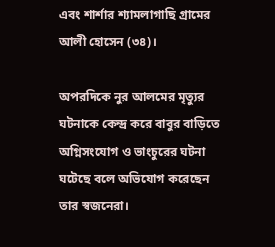এবং শার্শার শ্যামলাগাছি গ্রামের আলী হোসেন (৩৪)।

অপরদিকে নুর আলমের মৃত্যুর ঘটনাকে কেন্দ্র করে বাবুর বাড়িতে অগ্নিসংযোগ ও ভাংচুরের ঘটনা ঘটেছে বলে অভিযোগ করেছেন তার স্বজনেরা।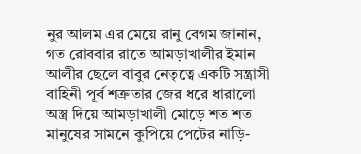নুর আলম এর মেয়ে রানু বেগম জানান, গত রোববার রাতে আমড়াখালীর ইমান আলীর ছেলে বাবুর নেতৃত্বে একটি সন্ত্রাসী বাহিনী পূর্ব শত্রুতার জের ধরে ধারালো অস্ত্র দিয়ে আমড়াখালী মোড়ে শত শত মানুষের সামনে কুপিয়ে পেটের নাড়ি-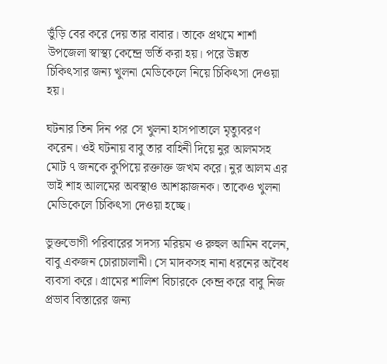ভুঁড়ি বের করে দেয় তার বাবার। তাকে প্রথমে শার্শা উপজেলা স্বাস্থ্য কেন্দ্রে ভর্তি করা হয়। পরে উন্নত চিকিৎসার জন্য খুলনা মেডিকেলে নিয়ে চিকিৎসা দেওয়া হয়।

ঘটনার তিন দিন পর সে খুলনা হাসপাতালে মৃত্যুবরণ করেন। ওই ঘটনায় বাবু তার বাহিনী দিয়ে নুর আলমসহ মোট ৭ জনকে কুপিয়ে রক্তাক্ত জখম করে। নুর আলম এর ভাই শাহ আলমের অবস্থাও আশঙ্কাজনক। তাকেও খুলনা মেডিকেলে চিকিৎসা দেওয়া হচ্ছে।

ভুক্তভোগী পরিবারের সদস্য মরিয়ম ও রুহুল আমিন বলেন, বাবু একজন চোরাচালানী। সে মাদকসহ নানা ধরনের অবৈধ ব্যবসা করে। গ্রামের শালিশ বিচারকে কেন্দ্র করে বাবু নিজ প্রভাব বিস্তারের জন্য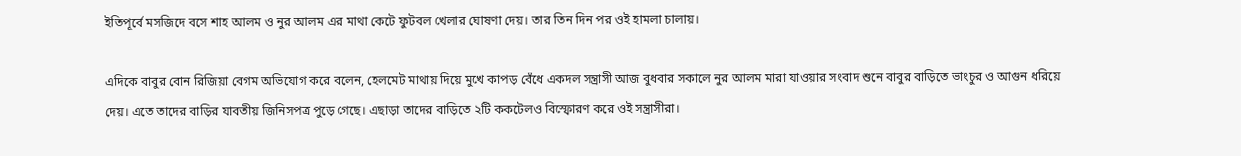ইতিপূর্বে মসজিদে বসে শাহ আলম ও নুর আলম এর মাথা কেটে ফুটবল খেলার ঘোষণা দেয়। তার তিন দিন পর ওই হামলা চালায়।

এদিকে বাবুর বোন রিজিয়া বেগম অভিযোগ করে বলেন, হেলমেট মাথায় দিয়ে মুখে কাপড় বেঁধে একদল সন্ত্রাসী আজ বুধবার সকালে নুর আলম মারা যাওয়ার সংবাদ শুনে বাবুর বাড়িতে ভাংচুর ও আগুন ধরিয়ে দেয়। এতে তাদের বাড়ির যাবতীয় জিনিসপত্র পুড়ে গেছে। এছাড়া তাদের বাড়িতে ২টি ককটেলও বিস্ফোরণ করে ওই সন্ত্রাসীরা।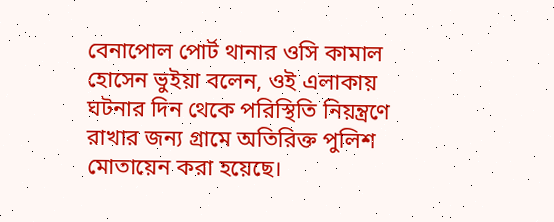বেনাপোল পোর্ট থানার ওসি কামাল হোসেন ভুইয়া বলেন, ওই এলাকায় ঘটনার দিন থেকে পরিস্থিতি নিয়ন্ত্রণে রাখার জন্য গ্রামে অতিরিক্ত পুলিশ মোতায়েন করা হয়েছে।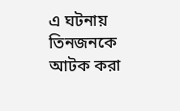এ ঘটনায় তিনজনকে আটক করা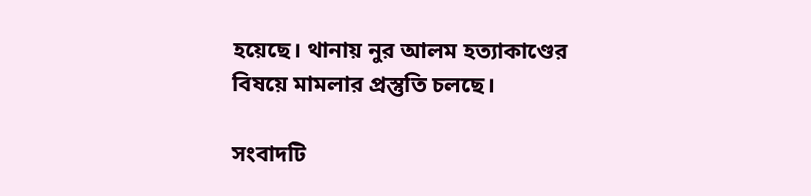হয়েছে। থানায় নুর আলম হত্যাকাণ্ডের বিষয়ে মামলার প্রস্তুতি চলছে।

সংবাদটি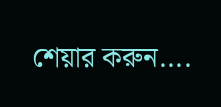শেয়ার করুন....